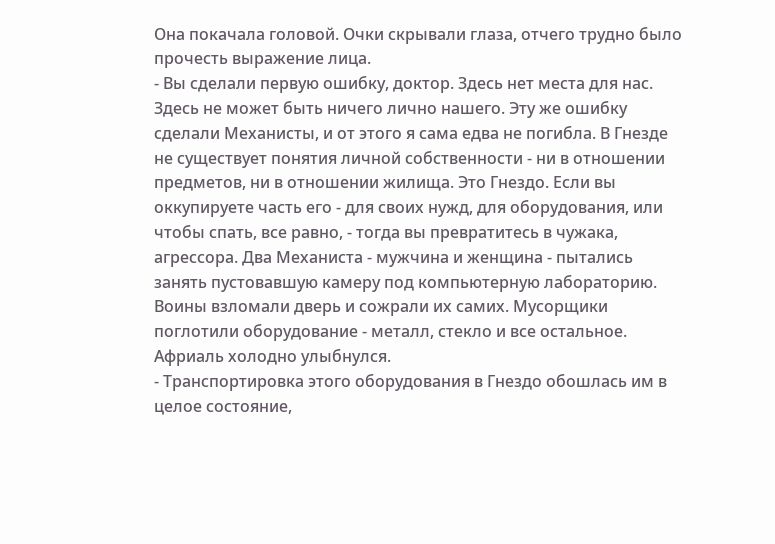Она покачала головой. Очки скрывали глаза, отчего трудно было прочесть выражение лица.
- Вы сделали первую ошибку, доктор. Здесь нет места для нас. Здесь не может быть ничего лично нашего. Эту же ошибку сделали Механисты, и от этого я сама едва не погибла. В Гнезде не существует понятия личной собственности - ни в отношении предметов, ни в отношении жилища. Это Гнездо. Если вы оккупируете часть его - для своих нужд, для оборудования, или чтобы спать, все равно, - тогда вы превратитесь в чужака, агрессора. Два Механиста - мужчина и женщина - пытались занять пустовавшую камеру под компьютерную лабораторию. Воины взломали дверь и сожрали их самих. Мусорщики поглотили оборудование - металл, стекло и все остальное.
Африаль холодно улыбнулся.
- Транспортировка этого оборудования в Гнездо обошлась им в целое состояние,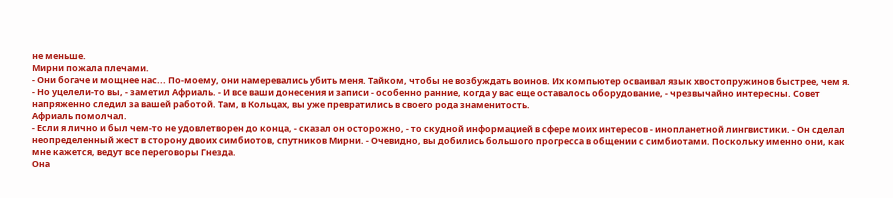не меньше.
Мирни пожала плечами.
- Они богаче и мощнее нас... По-моему, они намеревались убить меня. Тайком, чтобы не возбуждать воинов. Их компьютер осваивал язык хвостопружинов быстрее, чем я.
- Но уцелели-то вы, - заметил Африаль. - И все ваши донесения и записи - особенно ранние, когда у вас еще оставалось оборудование, - чрезвычайно интересны. Совет напряженно следил за вашей работой. Там, в Кольцах, вы уже превратились в своего рода знаменитость.
Африаль помолчал.
- Если я лично и был чем-то не удовлетворен до конца, - сказал он осторожно, - то скудной информацией в сфере моих интересов - инопланетной лингвистики. - Он сделал неопределенный жест в сторону двоих симбиотов, спутников Мирни. - Очевидно, вы добились большого прогресса в общении с симбиотами. Поскольку именно они, как мне кажется, ведут все переговоры Гнезда.
Она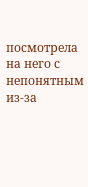посмотрела на него с непонятным из-за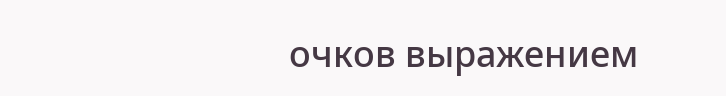очков выражением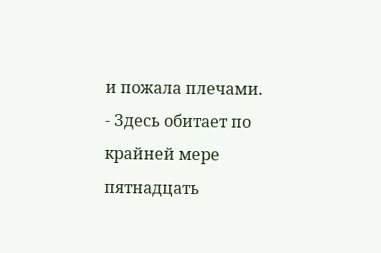и пожала плечами.
- Здесь обитает по крайней мере пятнадцать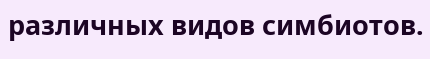различных видов симбиотов.